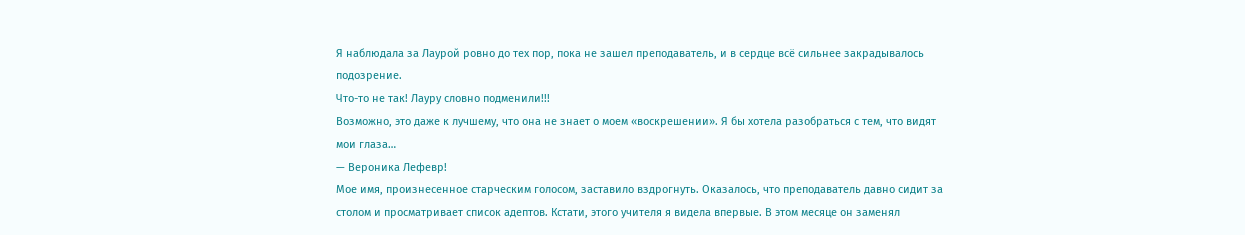Я наблюдала за Лаурой ровно до тех пор, пока не зашел преподаватель, и в сердце всё сильнее закрадывалось подозрение.
Что-то не так! Лауру словно подменили!!!
Возможно, это даже к лучшему, что она не знает о моем «воскрешении». Я бы хотела разобраться с тем, что видят мои глаза…
— Вероника Лефевр!
Мое имя, произнесенное старческим голосом, заставило вздрогнуть. Оказалось, что преподаватель давно сидит за столом и просматривает список адептов. Кстати, этого учителя я видела впервые. В этом месяце он заменял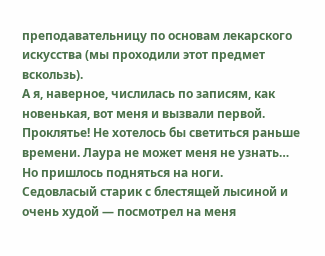преподавательницу по основам лекарского искусства (мы проходили этот предмет вскользь).
А я, наверное, числилась по записям, как новенькая, вот меня и вызвали первой.
Проклятье! Не хотелось бы светиться раньше времени. Лаура не может меня не узнать…
Но пришлось подняться на ноги.
Седовласый старик с блестящей лысиной и очень худой — посмотрел на меня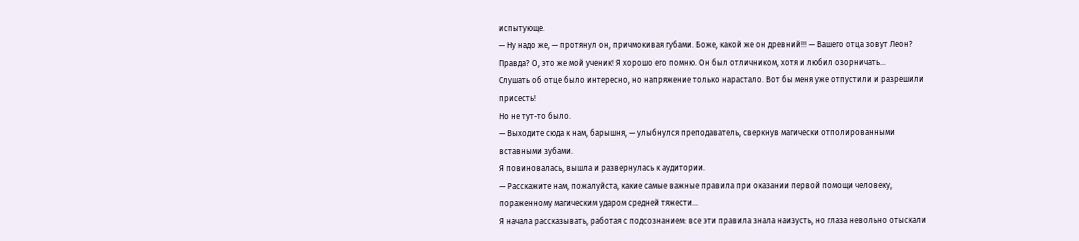испытующе.
— Ну надо же, — протянул он, причмокивая губами. Боже, какой же он древний!!! — Вашего отца зовут Леон? Правда? О, это же мой ученик! Я хорошо его помню. Он был отличником, хотя и любил озорничать…
Слушать об отце было интересно, но напряжение только нарастало. Вот бы меня уже отпустили и разрешили присесть!
Но не тут-то было.
— Выходите сюда к нам, барышня, — улыбнулся преподаватель, сверкнув магически отполированными вставными зубами.
Я повиновалась, вышла и развернулась к аудитории.
— Расскажите нам, пожалуйста, какие самые важные правила при оказании первой помощи человеку, пораженному магическим ударом средней тяжести…
Я начала рассказывать, работая с подсознанием: все эти правила знала наизусть, но глаза невольно отыскали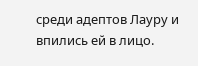среди адептов Лауру и впились ей в лицо.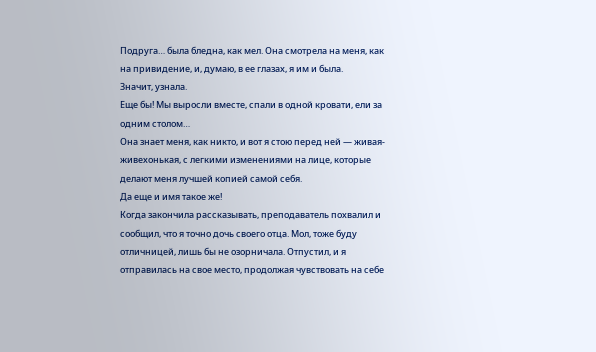Подруга… была бледна, как мел. Она смотрела на меня, как на привидение, и, думаю, в ее глазах, я им и была.
Значит, узнала.
Еще бы! Мы выросли вместе, спали в одной кровати, ели за одним столом…
Она знает меня, как никто, и вот я стою перед ней — живая-живехонькая, с легкими изменениями на лице, которые делают меня лучшей копией самой себя.
Да еще и имя такое же!
Когда закончила рассказывать, преподаватель похвалил и сообщил, что я точно дочь своего отца. Мол, тоже буду отличницей, лишь бы не озорничала. Отпустил, и я отправилась на свое место, продолжая чувствовать на себе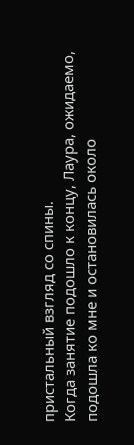пристальный взгляд со спины.
Когда занятие подошло к концу, Лаура, ожидаемо, подошла ко мне и остановилась около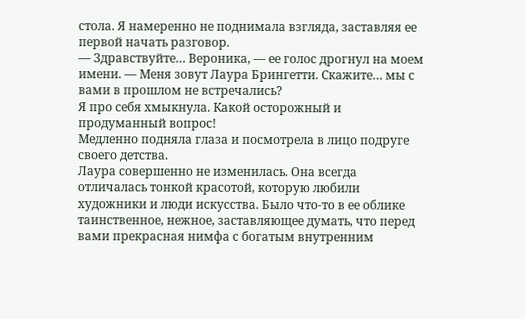стола. Я намеренно не поднимала взгляда, заставляя ее первой начать разговор.
— Здравствуйте… Вероника, — ее голос дрогнул на моем имени. — Меня зовут Лаура Брингетти. Скажите… мы с вами в прошлом не встречались?
Я про себя хмыкнула. Какой осторожный и продуманный вопрос!
Медленно подняла глаза и посмотрела в лицо подруге своего детства.
Лаура совершенно не изменилась. Она всегда отличалась тонкой красотой, которую любили художники и люди искусства. Было что-то в ее облике таинственное, нежное, заставляющее думать, что перед вами прекрасная нимфа с богатым внутренним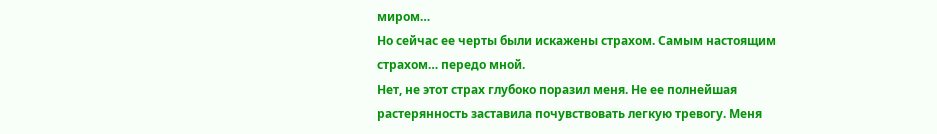миром…
Но сейчас ее черты были искажены страхом. Самым настоящим страхом… передо мной.
Нет, не этот страх глубоко поразил меня. Не ее полнейшая растерянность заставила почувствовать легкую тревогу. Меня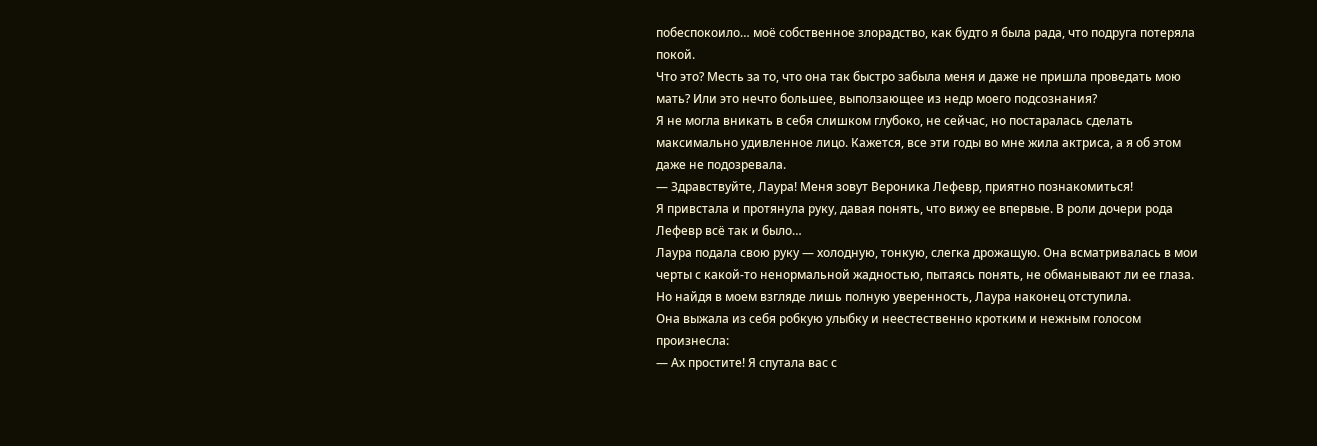побеспокоило… моё собственное злорадство, как будто я была рада, что подруга потеряла покой.
Что это? Месть за то, что она так быстро забыла меня и даже не пришла проведать мою мать? Или это нечто большее, выползающее из недр моего подсознания?
Я не могла вникать в себя слишком глубоко, не сейчас, но постаралась сделать максимально удивленное лицо. Кажется, все эти годы во мне жила актриса, а я об этом даже не подозревала.
— Здравствуйте, Лаура! Меня зовут Вероника Лефевр, приятно познакомиться!
Я привстала и протянула руку, давая понять, что вижу ее впервые. В роли дочери рода Лефевр всё так и было…
Лаура подала свою руку — холодную, тонкую, слегка дрожащую. Она всматривалась в мои черты с какой-то ненормальной жадностью, пытаясь понять, не обманывают ли ее глаза.
Но найдя в моем взгляде лишь полную уверенность, Лаура наконец отступила.
Она выжала из себя робкую улыбку и неестественно кротким и нежным голосом произнесла:
— Ах простите! Я спутала вас с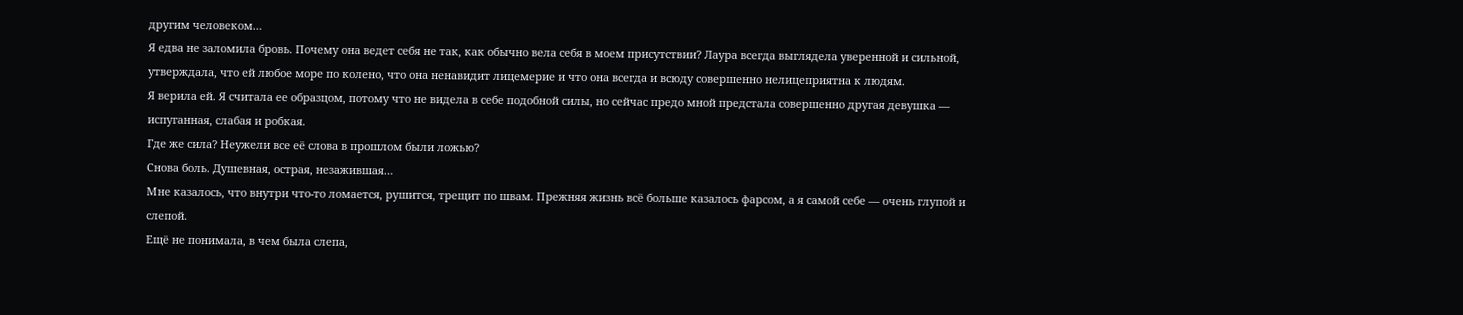другим человеком…
Я едва не заломила бровь. Почему она ведет себя не так, как обычно вела себя в моем присутствии? Лаура всегда выглядела уверенной и сильной, утверждала, что ей любое море по колено, что она ненавидит лицемерие и что она всегда и всюду совершенно нелицеприятна к людям.
Я верила ей. Я считала ее образцом, потому что не видела в себе подобной силы, но сейчас предо мной предстала совершенно другая девушка — испуганная, слабая и робкая.
Где же сила? Неужели все её слова в прошлом были ложью?
Снова боль. Душевная, острая, незажившая…
Мне казалось, что внутри что-то ломается, рушится, трещит по швам. Прежняя жизнь всё больше казалось фарсом, а я самой себе — очень глупой и слепой.
Ещё не понимала, в чем была слепа,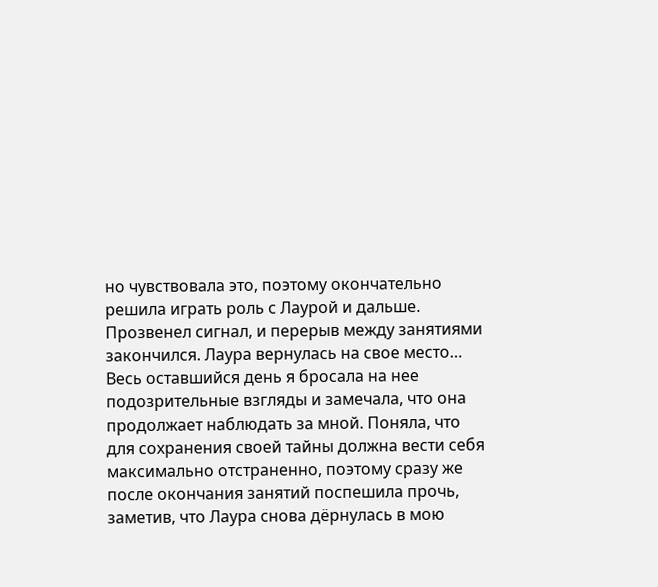но чувствовала это, поэтому окончательно решила играть роль с Лаурой и дальше.
Прозвенел сигнал, и перерыв между занятиями закончился. Лаура вернулась на свое место…
Весь оставшийся день я бросала на нее подозрительные взгляды и замечала, что она продолжает наблюдать за мной. Поняла, что для сохранения своей тайны должна вести себя максимально отстраненно, поэтому сразу же после окончания занятий поспешила прочь, заметив, что Лаура снова дёрнулась в мою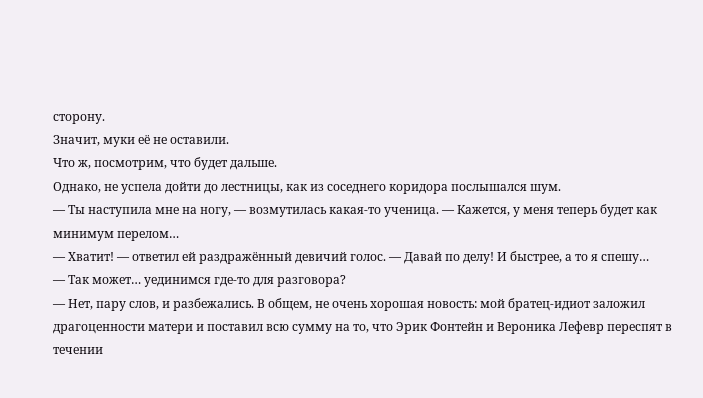сторону.
Значит, муки её не оставили.
Что ж, посмотрим, что будет дальше.
Однако, не успела дойти до лестницы, как из соседнего коридора послышался шум.
— Ты наступила мне на ногу, — возмутилась какая-то ученица. — Кажется, у меня теперь будет как минимум перелом…
— Хватит! — ответил ей раздражённый девичий голос. — Давай по делу! И быстрее, а то я спешу…
— Так может… уединимся где-то для разговора?
— Нет, пару слов, и разбежались. В общем, не очень хорошая новость: мой братец-идиот заложил драгоценности матери и поставил всю сумму на то, что Эрик Фонтейн и Вероника Лефевр переспят в течении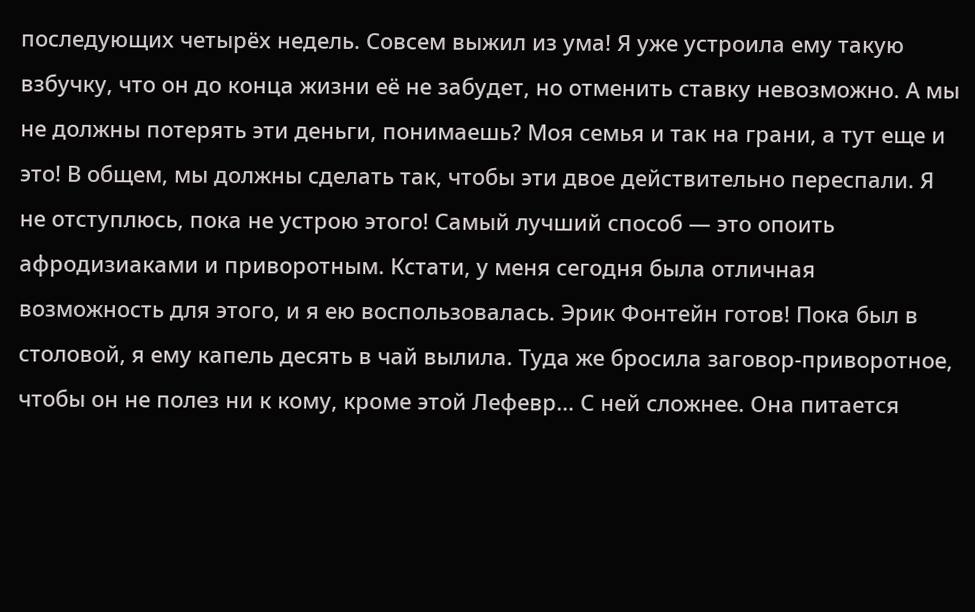последующих четырёх недель. Совсем выжил из ума! Я уже устроила ему такую взбучку, что он до конца жизни её не забудет, но отменить ставку невозможно. А мы не должны потерять эти деньги, понимаешь? Моя семья и так на грани, а тут еще и это! В общем, мы должны сделать так, чтобы эти двое действительно переспали. Я не отступлюсь, пока не устрою этого! Самый лучший способ — это опоить афродизиаками и приворотным. Кстати, у меня сегодня была отличная возможность для этого, и я ею воспользовалась. Эрик Фонтейн готов! Пока был в столовой, я ему капель десять в чай вылила. Туда же бросила заговор-приворотное, чтобы он не полез ни к кому, кроме этой Лефевр… С ней сложнее. Она питается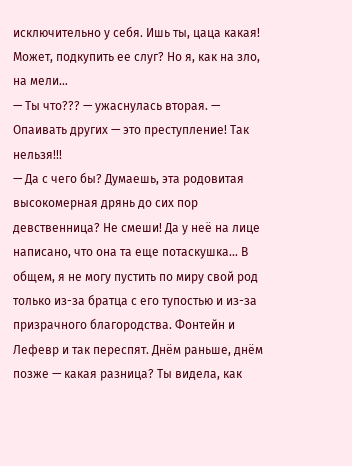исключительно у себя. Ишь ты, цаца какая! Может, подкупить ее слуг? Но я, как на зло, на мели…
— Ты что??? — ужаснулась вторая. — Опаивать других — это преступление! Так нельзя!!!
— Да с чего бы? Думаешь, эта родовитая высокомерная дрянь до сих пор девственница? Не смеши! Да у неё на лице написано, что она та еще потаскушка… В общем, я не могу пустить по миру свой род только из-за братца с его тупостью и из-за призрачного благородства. Фонтейн и Лефевр и так переспят. Днём раньше, днём позже — какая разница? Ты видела, как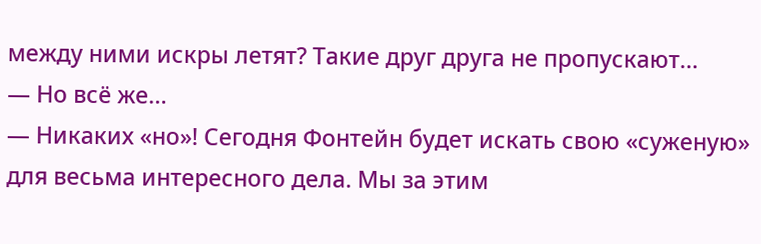между ними искры летят? Такие друг друга не пропускают…
— Но всё же…
— Никаких «но»! Сегодня Фонтейн будет искать свою «суженую» для весьма интересного дела. Мы за этим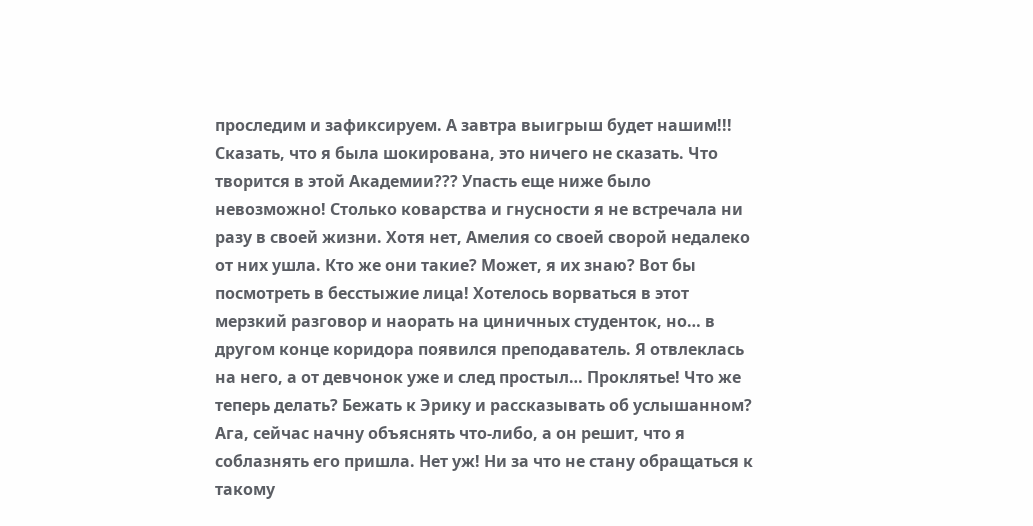проследим и зафиксируем. А завтра выигрыш будет нашим!!!
Сказать, что я была шокирована, это ничего не сказать. Что творится в этой Академии??? Упасть еще ниже было невозможно! Столько коварства и гнусности я не встречала ни разу в своей жизни. Хотя нет, Амелия со своей сворой недалеко от них ушла. Кто же они такие? Может, я их знаю? Вот бы посмотреть в бесстыжие лица! Хотелось ворваться в этот мерзкий разговор и наорать на циничных студенток, но… в другом конце коридора появился преподаватель. Я отвлеклась на него, а от девчонок уже и след простыл… Проклятье! Что же теперь делать? Бежать к Эрику и рассказывать об услышанном?
Ага, сейчас начну объяснять что-либо, а он решит, что я соблазнять его пришла. Нет уж! Ни за что не стану обращаться к такому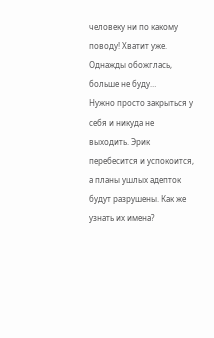человеку ни по какому поводу! Хватит уже. Однажды обожглась, больше не буду…
Нужно просто закрыться у себя и никуда не выходить. Эрик перебесится и успокоится, а планы ушлых адепток будут разрушены. Как же узнать их имена?